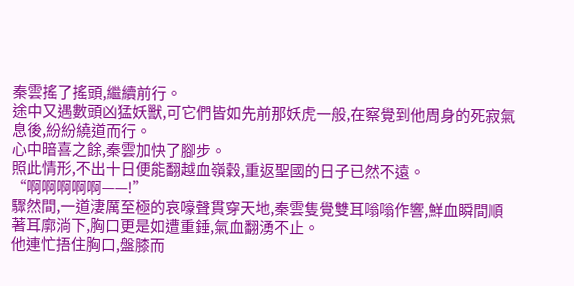秦雲搖了搖頭,繼續前行。
途中又遇數頭凶猛妖獸,可它們皆如先前那妖虎一般,在察覺到他周身的死寂氣息後,紛紛繞道而行。
心中暗喜之餘,秦雲加快了腳步。
照此情形,不出十日便能翻越血嶺穀,重返聖國的日子已然不遠。
“啊啊啊啊啊——!”
驟然間,一道淒厲至極的哀嚎聲貫穿天地,秦雲隻覺雙耳嗡嗡作響,鮮血瞬間順著耳廓淌下,胸口更是如遭重錘,氣血翻湧不止。
他連忙捂住胸口,盤膝而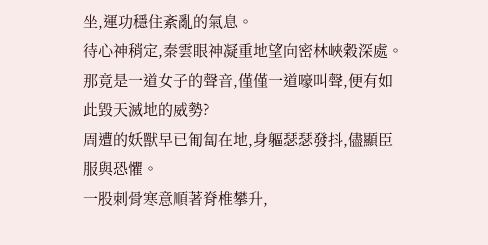坐,運功穩住紊亂的氣息。
待心神稍定,秦雲眼神凝重地望向密林峽穀深處。
那竟是一道女子的聲音,僅僅一道嚎叫聲,便有如此毀天滅地的威勢?
周遭的妖獸早已匍匐在地,身軀瑟瑟發抖,儘顯臣服與恐懼。
一股刺骨寒意順著脊椎攀升,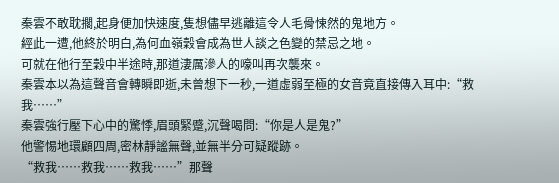秦雲不敢耽擱,起身便加快速度,隻想儘早逃離這令人毛骨悚然的鬼地方。
經此一遭,他終於明白,為何血嶺穀會成為世人談之色變的禁忌之地。
可就在他行至穀中半途時,那道淒厲滲人的嚎叫再次襲來。
秦雲本以為這聲音會轉瞬即逝,未曾想下一秒,一道虛弱至極的女音竟直接傳入耳中:“救我……”
秦雲強行壓下心中的驚悸,眉頭緊蹙,沉聲喝問:“你是人是鬼?”
他警惕地環顧四周,密林靜謐無聲,並無半分可疑蹤跡。
“救我……救我……救我……”那聲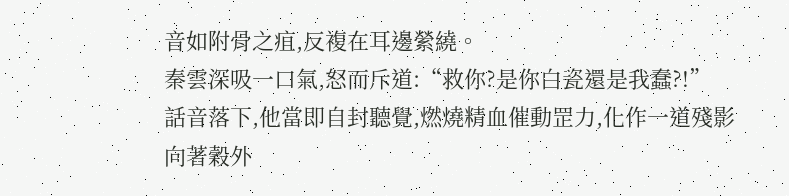音如附骨之疽,反複在耳邊縈繞。
秦雲深吸一口氣,怒而斥道:“救你?是你白瓷還是我蠢?!”
話音落下,他當即自封聽覺,燃燒精血催動罡力,化作一道殘影向著穀外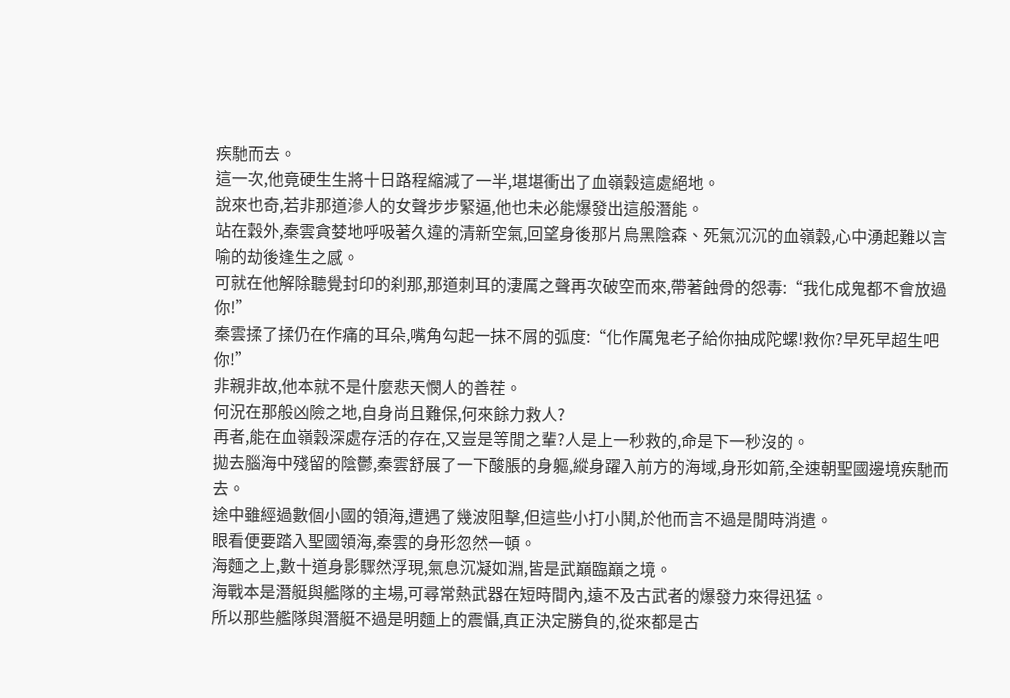疾馳而去。
這一次,他竟硬生生將十日路程縮減了一半,堪堪衝出了血嶺穀這處絕地。
說來也奇,若非那道滲人的女聲步步緊逼,他也未必能爆發出這般潛能。
站在穀外,秦雲貪婪地呼吸著久違的清新空氣,回望身後那片烏黑陰森、死氣沉沉的血嶺穀,心中湧起難以言喻的劫後逢生之感。
可就在他解除聽覺封印的刹那,那道刺耳的淒厲之聲再次破空而來,帶著蝕骨的怨毒:“我化成鬼都不會放過你!”
秦雲揉了揉仍在作痛的耳朵,嘴角勾起一抹不屑的弧度:“化作厲鬼老子給你抽成陀螺!救你?早死早超生吧你!”
非親非故,他本就不是什麼悲天憫人的善茬。
何況在那般凶險之地,自身尚且難保,何來餘力救人?
再者,能在血嶺穀深處存活的存在,又豈是等閒之輩?人是上一秒救的,命是下一秒沒的。
拋去腦海中殘留的陰鬱,秦雲舒展了一下酸脹的身軀,縱身躍入前方的海域,身形如箭,全速朝聖國邊境疾馳而去。
途中雖經過數個小國的領海,遭遇了幾波阻擊,但這些小打小鬨,於他而言不過是閒時消遣。
眼看便要踏入聖國領海,秦雲的身形忽然一頓。
海麵之上,數十道身影驟然浮現,氣息沉凝如淵,皆是武巔臨巔之境。
海戰本是潛艇與艦隊的主場,可尋常熱武器在短時間內,遠不及古武者的爆發力來得迅猛。
所以那些艦隊與潛艇不過是明麵上的震懾,真正決定勝負的,從來都是古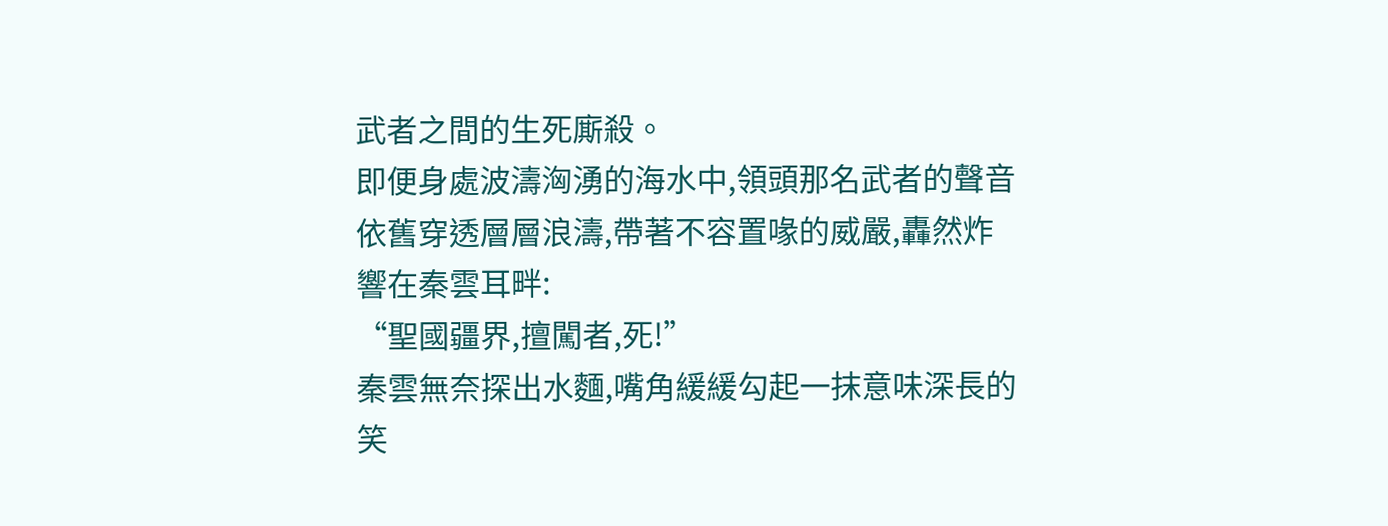武者之間的生死廝殺。
即便身處波濤洶湧的海水中,領頭那名武者的聲音依舊穿透層層浪濤,帶著不容置喙的威嚴,轟然炸響在秦雲耳畔:
“聖國疆界,擅闖者,死!”
秦雲無奈探出水麵,嘴角緩緩勾起一抹意味深長的笑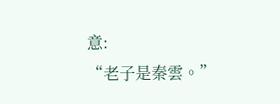意:
“老子是秦雲。”